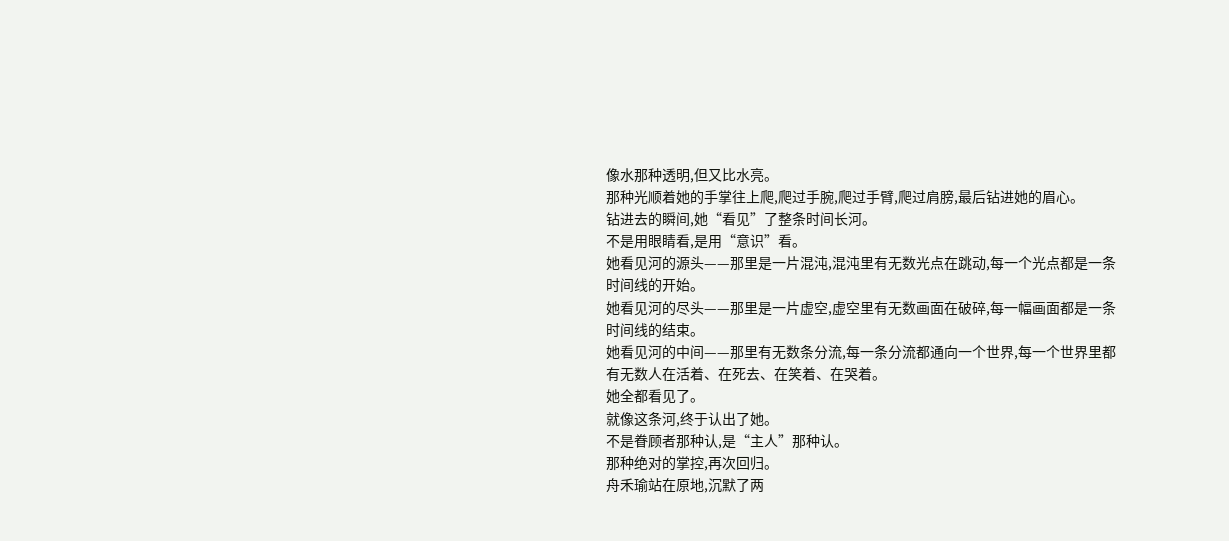像水那种透明,但又比水亮。
那种光顺着她的手掌往上爬,爬过手腕,爬过手臂,爬过肩膀,最后钻进她的眉心。
钻进去的瞬间,她“看见”了整条时间长河。
不是用眼睛看,是用“意识”看。
她看见河的源头——那里是一片混沌,混沌里有无数光点在跳动,每一个光点都是一条时间线的开始。
她看见河的尽头——那里是一片虚空,虚空里有无数画面在破碎,每一幅画面都是一条时间线的结束。
她看见河的中间——那里有无数条分流,每一条分流都通向一个世界,每一个世界里都有无数人在活着、在死去、在笑着、在哭着。
她全都看见了。
就像这条河,终于认出了她。
不是眷顾者那种认,是“主人”那种认。
那种绝对的掌控,再次回归。
舟禾瑜站在原地,沉默了两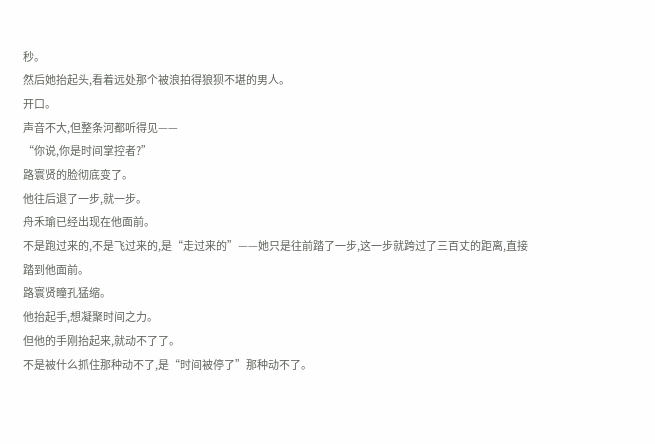秒。
然后她抬起头,看着远处那个被浪拍得狼狈不堪的男人。
开口。
声音不大,但整条河都听得见——
“你说,你是时间掌控者?”
路寰贤的脸彻底变了。
他往后退了一步,就一步。
舟禾瑜已经出现在他面前。
不是跑过来的,不是飞过来的,是“走过来的”——她只是往前踏了一步,这一步就跨过了三百丈的距离,直接踏到他面前。
路寰贤瞳孔猛缩。
他抬起手,想凝聚时间之力。
但他的手刚抬起来,就动不了了。
不是被什么抓住那种动不了,是“时间被停了”那种动不了。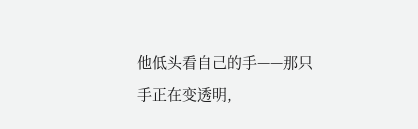他低头看自己的手——那只手正在变透明,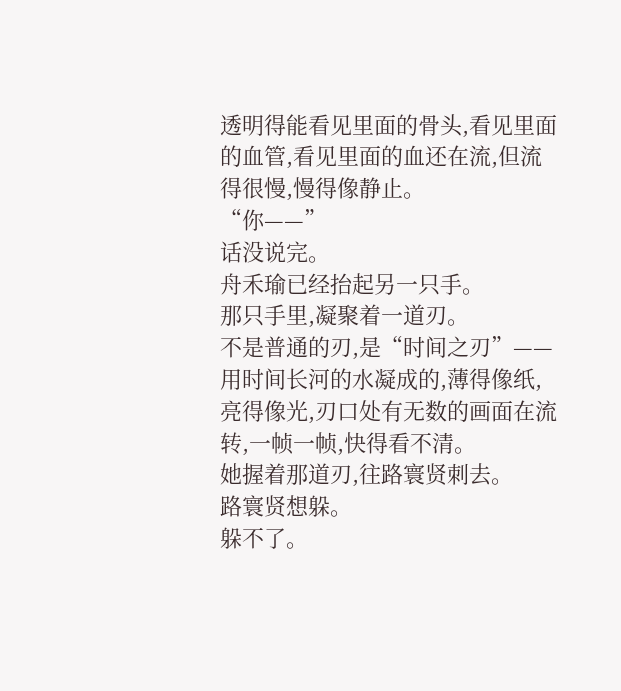透明得能看见里面的骨头,看见里面的血管,看见里面的血还在流,但流得很慢,慢得像静止。
“你——”
话没说完。
舟禾瑜已经抬起另一只手。
那只手里,凝聚着一道刃。
不是普通的刃,是“时间之刃”——用时间长河的水凝成的,薄得像纸,亮得像光,刃口处有无数的画面在流转,一帧一帧,快得看不清。
她握着那道刃,往路寰贤刺去。
路寰贤想躲。
躲不了。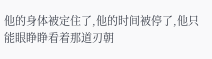他的身体被定住了,他的时间被停了,他只能眼睁睁看着那道刃朝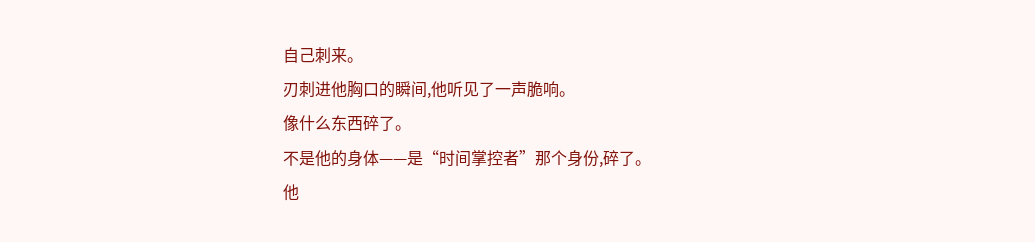自己刺来。
刃刺进他胸口的瞬间,他听见了一声脆响。
像什么东西碎了。
不是他的身体——是“时间掌控者”那个身份,碎了。
他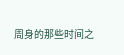周身的那些时间之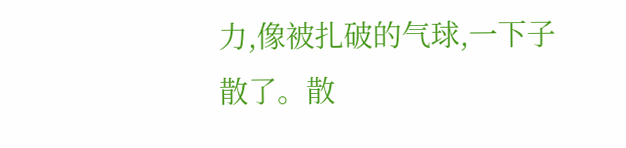力,像被扎破的气球,一下子散了。散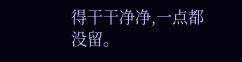得干干净净,一点都没留。